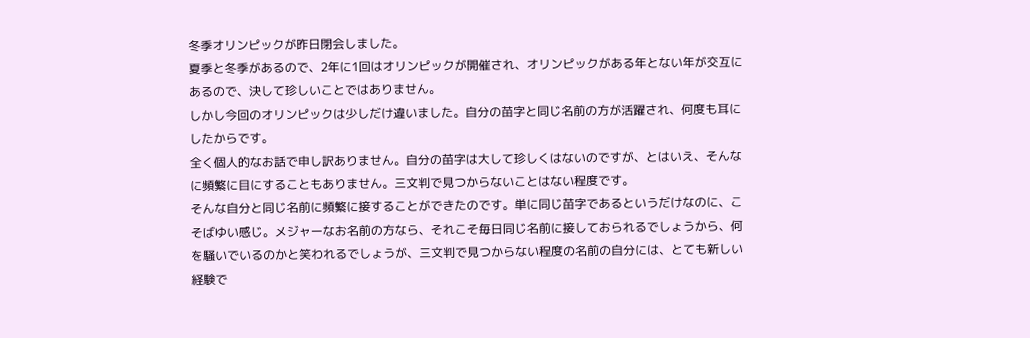冬季オリンピックが昨日閉会しました。
夏季と冬季があるので、2年に1回はオリンピックが開催され、オリンピックがある年とない年が交互にあるので、決して珍しいことではありません。
しかし今回のオリンピックは少しだけ違いました。自分の苗字と同じ名前の方が活躍され、何度も耳にしたからです。
全く個人的なお話で申し訳ありません。自分の苗字は大して珍しくはないのですが、とはいえ、そんなに頻繁に目にすることもありません。三文判で見つからないことはない程度です。
そんな自分と同じ名前に頻繁に接することができたのです。単に同じ苗字であるというだけなのに、こそばゆい感じ。メジャーなお名前の方なら、それこそ毎日同じ名前に接しておられるでしょうから、何を騒いでいるのかと笑われるでしょうが、三文判で見つからない程度の名前の自分には、とても新しい経験で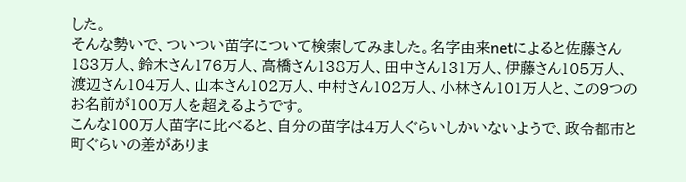した。
そんな勢いで、ついつい苗字について検索してみました。名字由来netによると佐藤さん183万人、鈴木さん176万人、高橋さん138万人、田中さん131万人、伊藤さん105万人、渡辺さん104万人、山本さん102万人、中村さん102万人、小林さん101万人と、この9つのお名前が100万人を超えるようです。
こんな100万人苗字に比べると、自分の苗字は4万人ぐらいしかいないようで、政令都市と町ぐらいの差がありま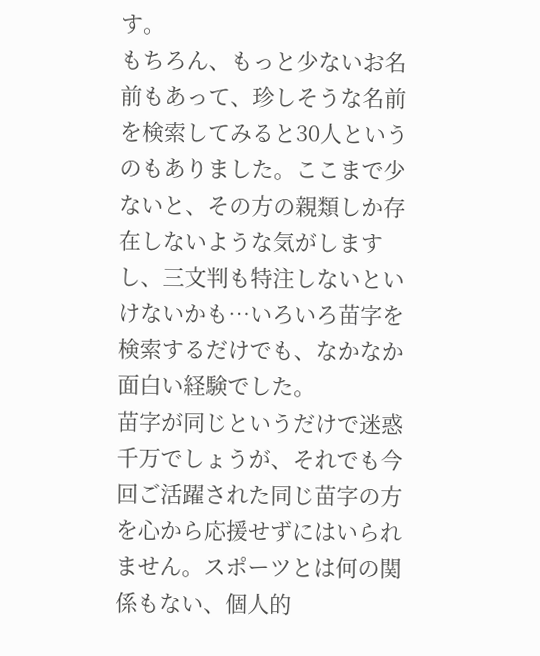す。
もちろん、もっと少ないお名前もあって、珍しそうな名前を検索してみると30人というのもありました。ここまで少ないと、その方の親類しか存在しないような気がしますし、三文判も特注しないといけないかも…いろいろ苗字を検索するだけでも、なかなか面白い経験でした。
苗字が同じというだけで迷惑千万でしょうが、それでも今回ご活躍された同じ苗字の方を心から応援せずにはいられません。スポーツとは何の関係もない、個人的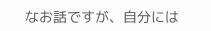なお話ですが、自分には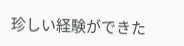珍しい経験ができた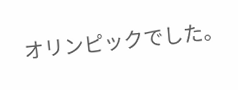オリンピックでした。